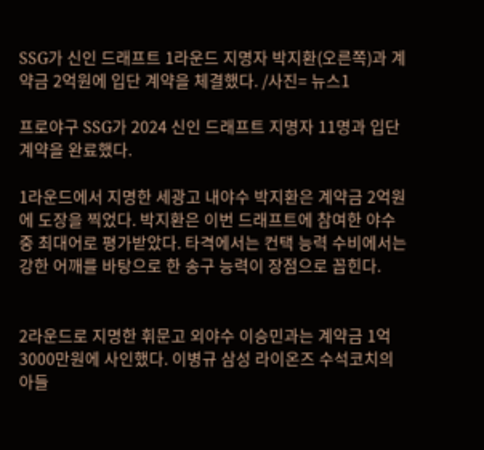SSG가 신인 드래프트 1라운드 지명자 박지환(오른쪽)과 계약금 2억원에 입단 계약을 체결했다. /사진= 뉴스1

프로야구 SSG가 2024 신인 드래프트 지명자 11명과 입단 계약을 완료했다.

1라운드에서 지명한 세광고 내야수 박지환은 계약금 2억원에 도장을 찍었다. 박지환은 이번 드래프트에 참여한 야수 중 최대어로 평가받았다. 타격에서는 컨택 능력 수비에서는 강한 어깨를 바탕으로 한 송구 능력이 장점으로 꼽힌다.


2라운드로 지명한 휘문고 외야수 이승민과는 계약금 1억3000만원에 사인했다. 이병규 삼성 라이온즈 수석코치의 아들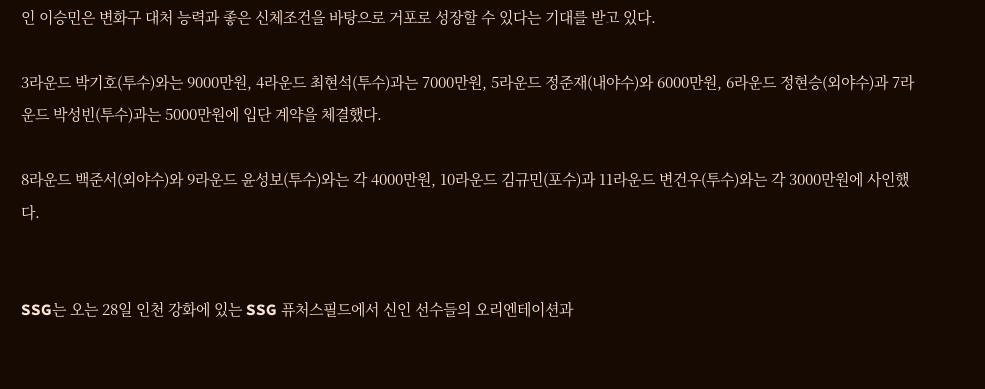인 이승민은 변화구 대처 능력과 좋은 신체조건을 바탕으로 거포로 성장할 수 있다는 기대를 받고 있다.

3라운드 박기호(투수)와는 9000만원, 4라운드 최현석(투수)과는 7000만원, 5라운드 정준재(내야수)와 6000만원, 6라운드 정현승(외야수)과 7라운드 박성빈(투수)과는 5000만원에 입단 계약을 체결했다.

8라운드 백준서(외야수)와 9라운드 윤성보(투수)와는 각 4000만원, 10라운드 김규민(포수)과 11라운드 변건우(투수)와는 각 3000만원에 사인했다.


SSG는 오는 28일 인천 강화에 있는 SSG 퓨처스필드에서 신인 선수들의 오리엔테이션과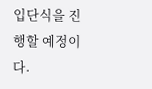입단식을 진행할 예정이다.